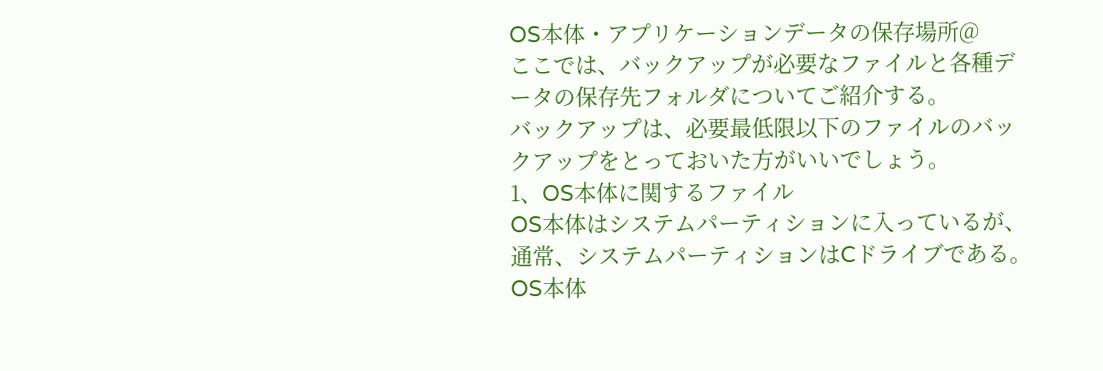OS本体・アプリケーションデータの保存場所@
ここでは、バックアップが必要なファイルと各種データの保存先フォルダについてご紹介する。
バックアップは、必要最低限以下のファイルのバックアップをとっておいた方がいいでしょう。
1、OS本体に関するファイル
OS本体はシステムパーティションに入っているが、通常、システムパーティションはCドライブである。
OS本体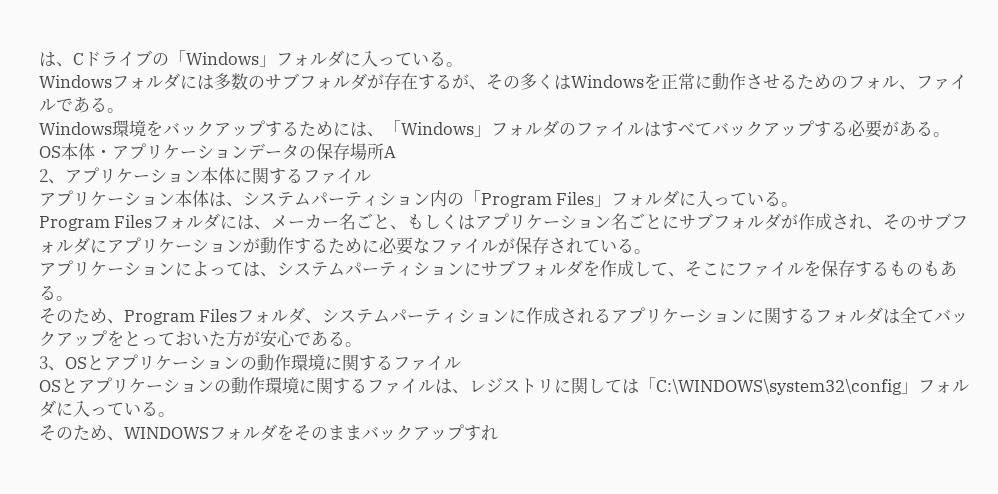は、Cドライブの「Windows」フォルダに入っている。
Windowsフォルダには多数のサブフォルダが存在するが、その多くはWindowsを正常に動作させるためのフォル、ファイルである。
Windows環境をバックアップするためには、「Windows」フォルダのファイルはすべてバックアップする必要がある。
OS本体・アプリケーションデータの保存場所A
2、アプリケーション本体に関するファイル
アプリケーション本体は、システムパーティション内の「Program Files」フォルダに入っている。
Program Filesフォルダには、メーカー名ごと、もしくはアプリケーション名ごとにサブフォルダが作成され、そのサブフォルダにアプリケーションが動作するために必要なファイルが保存されている。
アプリケーションによっては、システムパーティションにサブフォルダを作成して、そこにファイルを保存するものもある。
そのため、Program Filesフォルダ、システムパーティションに作成されるアプリケーションに関するフォルダは全てバックアップをとっておいた方が安心である。
3、OSとアプリケーションの動作環境に関するファイル
OSとアプリケーションの動作環境に関するファイルは、レジストリに関しては「C:\WINDOWS\system32\config」フォルダに入っている。
そのため、WINDOWSフォルダをそのままバックアップすれ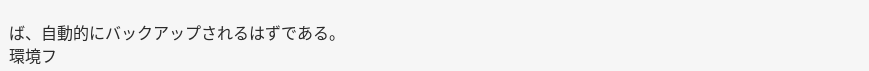ば、自動的にバックアップされるはずである。
環境フ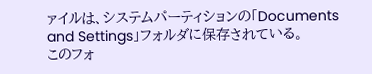ァイルは、システムパーティションの「Documents and Settings」フォルダに保存されている。
このフォ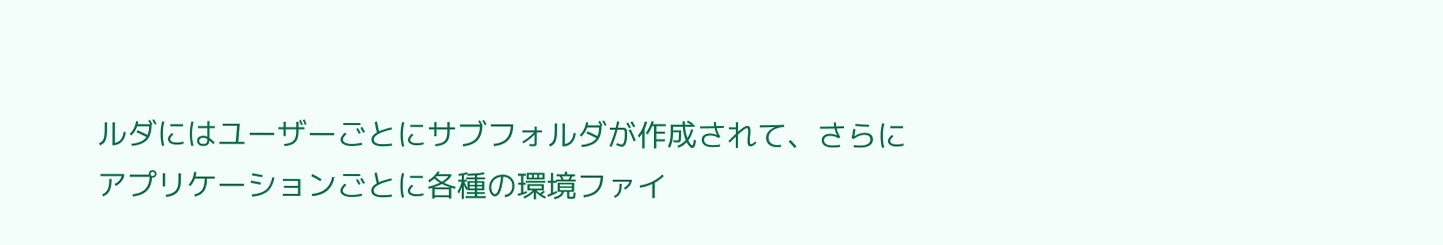ルダにはユーザーごとにサブフォルダが作成されて、さらにアプリケーションごとに各種の環境ファイ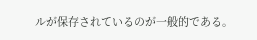ルが保存されているのが一般的である。